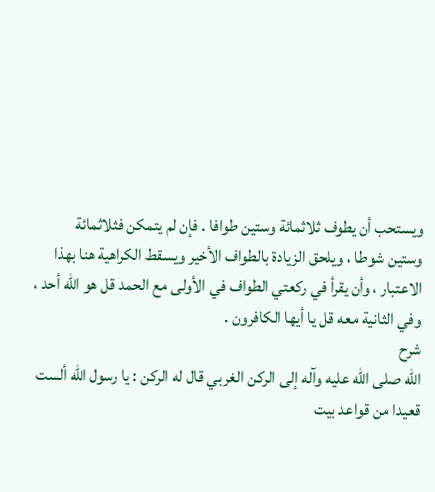ويستحب أن يطوف ثلاثمائة وستين طوافا . فإن لم يتمكن فثلاثمائة
وستين شوطا ، ويلحق الزيادة بالطواف الأخير ويسقط الكراهية هنا بهذا
الاعتبار ، وأن يقرأ في ركعتي الطواف في الأولى مع الحمد قل هو الله أحد ،
وفي الثانية معه قل يا أيها الكافرون .
شرح
الله صلى الله عليه وآله إلى الركن الغربي قال له الركن : يا رسول الله ألست
قعيدا من قواعد بيت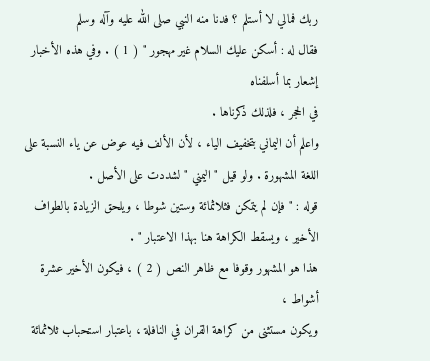ربك فمالي لا أستلم ؟ فدنا منه النبي صلى الله عليه وآله وسلم
فقال له : أسكن عليك السلام غير مهجور " ( 1 ) . وفي هذه الأخبار إشعار بما أسلفناه
في الحجر ، فلذلك ذكرناها .
واعلم أن اليماني بتخفيف الياء ، لأن الألف فيه عوض عن ياء النسبة على
اللغة المشهورة . ولو قيل " اليمني " لشددت على الأصل .
قوله : " فإن لم يتمكن فثلاثمائة وستين شوطا ، ويلحق الزيادة بالطواف
الأخير ، ويسقط الكراهة هنا بهذا الاعتبار " .
هذا هو المشهور وقوفا مع ظاهر النص ( 2 ) ، فيكون الأخير عشرة أشواط ،
ويكون مستثنى من كراهة القران في النافلة ، باعتبار استحباب ثلاثمائة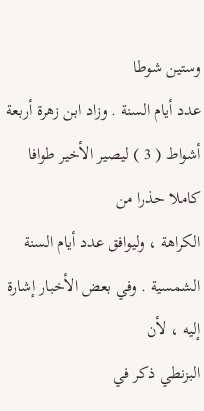وستين شوطا
عدد أيام السنة . وزاد ابن زهرة أربعة أشواط ( 3 ) ليصير الأخير طوافا كاملا حذرا من
الكراهة ، وليوافق عدد أيام السنة الشمسية . وفي بعض الأخبار إشارة إليه ، لأن
البزنطي ذكر في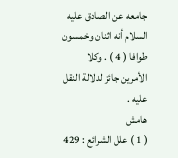جامعه عن الصادق عليه السلام أنه اثنان وخمسون طوافا ( 4 ) . وكلا
الأمرين جائز لدلالة النقل عليه .
هامش
( 1 ) علل الشرائع : 429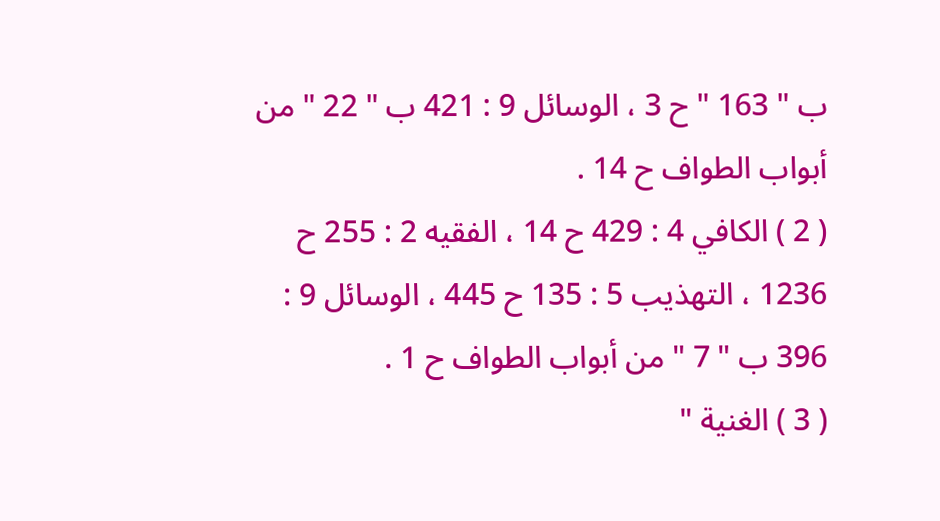ب " 163 " ح 3 ، الوسائل 9 : 421 ب " 22 " من أبواب الطواف ح 14 .
( 2 ) الكافي 4 : 429 ح 14 ، الفقيه 2 : 255 ح 1236 ، التهذيب 5 : 135 ح 445 ، الوسائل 9 :
396 ب " 7 " من أبواب الطواف ح 1 .
( 3 ) الغنية "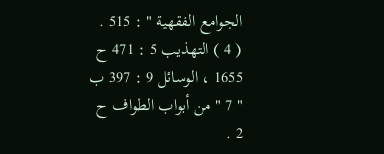الجوامع الفقهية " : 515 .
( 4 ) التهذيب 5 : 471 ح 1655 ، الوسائل 9 : 397 ب " 7 " من أبواب الطواف ح 2 .